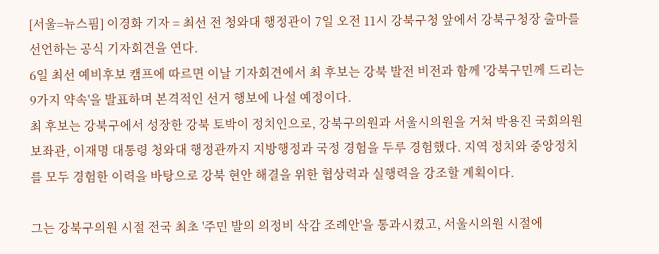[서울=뉴스핌] 이경화 기자 = 최선 전 청와대 행정관이 7일 오전 11시 강북구청 앞에서 강북구청장 출마를 선언하는 공식 기자회견을 연다.
6일 최선 예비후보 캠프에 따르면 이날 기자회견에서 최 후보는 강북 발전 비전과 함께 '강북구민께 드리는 9가지 약속'을 발표하며 본격적인 선거 행보에 나설 예정이다.
최 후보는 강북구에서 성장한 강북 토박이 정치인으로, 강북구의원과 서울시의원을 거쳐 박용진 국회의원 보좌관, 이재명 대통령 청와대 행정관까지 지방행정과 국정 경험을 두루 경험했다. 지역 정치와 중앙정치를 모두 경험한 이력을 바탕으로 강북 현안 해결을 위한 협상력과 실행력을 강조할 계획이다.

그는 강북구의원 시절 전국 최초 '주민 발의 의정비 삭감 조례안'을 통과시켰고, 서울시의원 시절에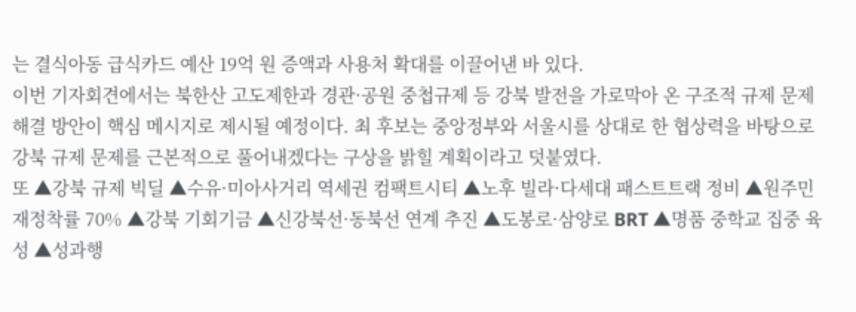는 결식아동 급식카드 예산 19억 원 증액과 사용처 확대를 이끌어낸 바 있다.
이번 기자회견에서는 북한산 고도제한과 경관·공원 중첩규제 등 강북 발전을 가로막아 온 구조적 규제 문제 해결 방안이 핵심 메시지로 제시될 예정이다. 최 후보는 중앙정부와 서울시를 상대로 한 협상력을 바탕으로 강북 규제 문제를 근본적으로 풀어내겠다는 구상을 밝힐 계획이라고 덧붙였다.
또 ▲강북 규제 빅딜 ▲수유·미아사거리 역세권 컴팩트시티 ▲노후 빌라·다세대 패스트트랙 정비 ▲원주민 재정착률 70% ▲강북 기회기금 ▲신강북선·동북선 연계 추진 ▲도봉로·삼양로 BRT ▲명품 중학교 집중 육성 ▲성과행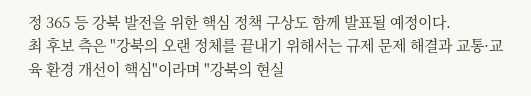정 365 등 강북 발전을 위한 핵심 정책 구상도 함께 발표될 예정이다.
최 후보 측은 "강북의 오랜 정체를 끝내기 위해서는 규제 문제 해결과 교통·교육 환경 개선이 핵심"이라며 "강북의 현실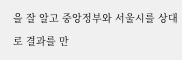을 잘 알고 중앙정부와 서울시를 상대로 결과를 만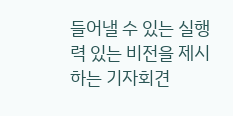들어낼 수 있는 실행력 있는 비전을 제시하는 기자회견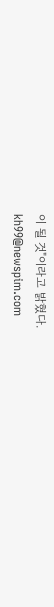이 될 것"이라고 밝혔다.
kh99@newspim.com